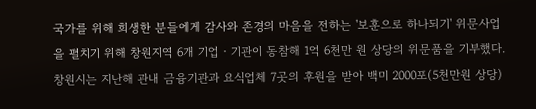국가를 위해 희생한 분들에게 감사와 존경의 마음을 전하는 '보훈으로 하나되기' 위문사업을 펼치기 위해 창원지역 6개 기업‧기관이 동참해 1억 6천만 원 상당의 위문품을 기부했다.
창원시는 지난해 관내 금융기관과 요식업체 7곳의 후원을 받아 백미 2000포(5천만원 상당)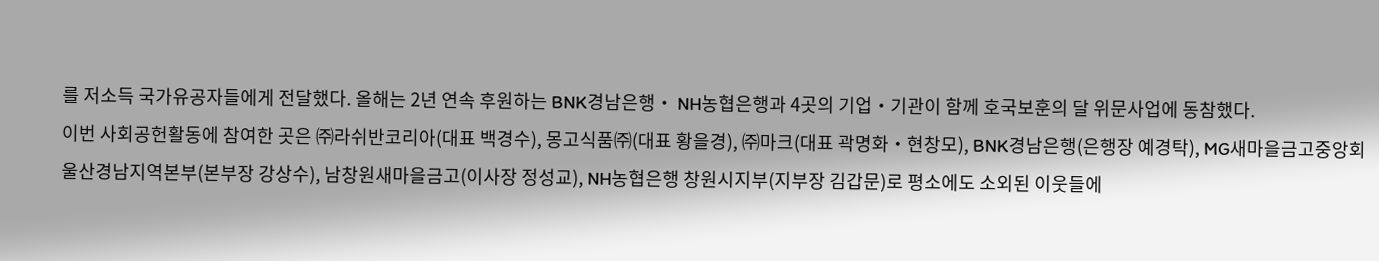를 저소득 국가유공자들에게 전달했다. 올해는 2년 연속 후원하는 BNK경남은행‧ NH농협은행과 4곳의 기업‧기관이 함께 호국보훈의 달 위문사업에 동참했다.
이번 사회공헌활동에 참여한 곳은 ㈜라쉬반코리아(대표 백경수), 몽고식품㈜(대표 황을경), ㈜마크(대표 곽명화‧현창모), BNK경남은행(은행장 예경탁), MG새마을금고중앙회 울산경남지역본부(본부장 강상수), 남창원새마을금고(이사장 정성교), NH농협은행 창원시지부(지부장 김갑문)로 평소에도 소외된 이웃들에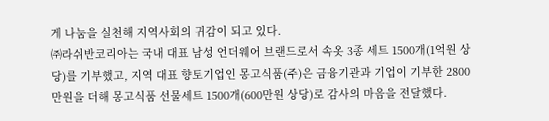게 나눔을 실천해 지역사회의 귀감이 되고 있다.
㈜라쉬반코리아는 국내 대표 남성 언더웨어 브랜드로서 속옷 3종 세트 1500개(1억원 상당)를 기부했고, 지역 대표 향토기업인 몽고식품(주)은 금융기관과 기업이 기부한 2800만원을 더해 몽고식품 선물세트 1500개(600만원 상당)로 감사의 마음을 전달했다.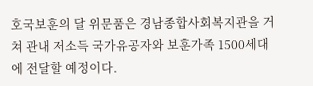호국보훈의 달 위문품은 경남종합사회복지관을 거쳐 관내 저소득 국가유공자와 보훈가족 1500세대에 전달할 예정이다.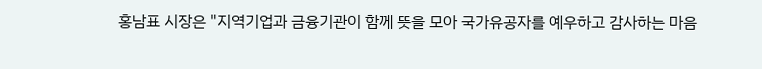홍남표 시장은 "지역기업과 금융기관이 함께 뜻을 모아 국가유공자를 예우하고 감사하는 마음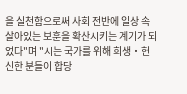을 실천함으로써 사회 전반에 일상 속 살아있는 보훈을 확산시키는 계기가 되었다"며 "시는 국가를 위해 희생‧헌신한 분들이 합당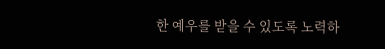한 예우를 받을 수 있도록 노력하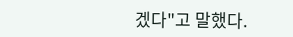겠다"고 말했다.